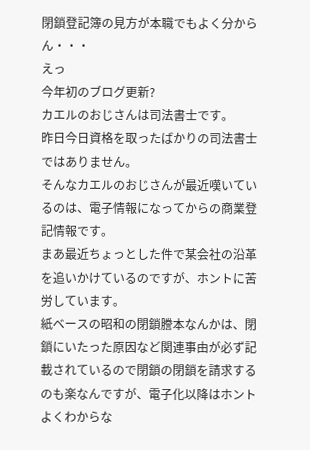閉鎖登記簿の見方が本職でもよく分からん・・・
えっ
今年初のブログ更新?
カエルのおじさんは司法書士です。
昨日今日資格を取ったばかりの司法書士ではありません。
そんなカエルのおじさんが最近嘆いているのは、電子情報になってからの商業登記情報です。
まあ最近ちょっとした件で某会社の沿革を追いかけているのですが、ホントに苦労しています。
紙ベースの昭和の閉鎖謄本なんかは、閉鎖にいたった原因など関連事由が必ず記載されているので閉鎖の閉鎖を請求するのも楽なんですが、電子化以降はホントよくわからな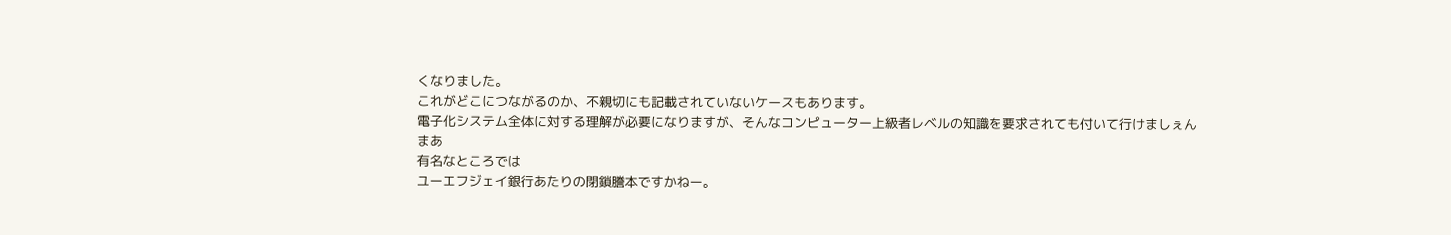くなりました。
これがどこにつながるのか、不親切にも記載されていないケースもあります。
電子化システム全体に対する理解が必要になりますが、そんなコンピューター上級者レベルの知識を要求されても付いて行けましぇん
まあ
有名なところでは
ユーエフジェイ銀行あたりの閉鎖謄本ですかねー。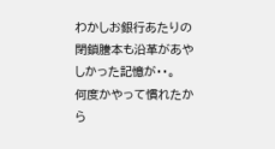わかしお銀行あたりの閉鎖謄本も沿革があやしかった記憶が・・。
何度かやって慣れたから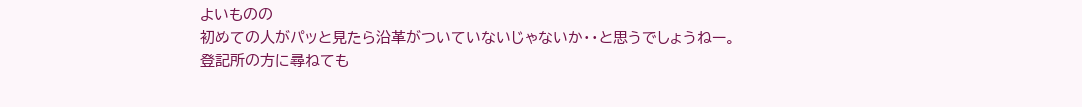よいものの
初めての人がパッと見たら沿革がついていないじゃないか・・と思うでしょうねー。
登記所の方に尋ねても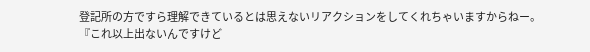登記所の方ですら理解できているとは思えないリアクションをしてくれちゃいますからねー。
『これ以上出ないんですけど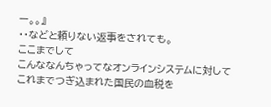ー。。』
・・などと頼りない返事をされても。
ここまでして
こんななんちゃってなオンラインシステムに対してこれまでつぎ込まれた国民の血税を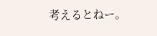考えるとねー。